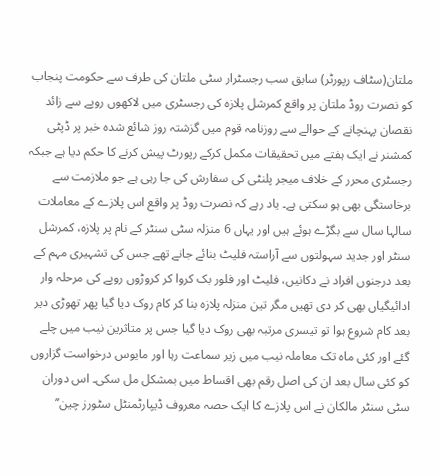ملتان(سٹاف رپورٹر) سابق سب رجسٹرار سٹی ملتان کی طرف سے حکومت پنجاب کو نصرت روڈ ملتان پر واقع کمرشل پلازہ کی رجسٹری میں لاکھوں روپے سے زائد نقصان پہنچانے کے حوالے سے روزنامہ قوم میں گزشتہ روز شائع شدہ خبر پر ڈپٹی کمشنر نے ایک ہفتے میں تحقیقات مکمل کرکے رپورٹ پیش کرنے کا حکم دیا ہے جبکہ رجسٹری محرر کے خلاف میجر پلنٹی کی سفارش کی جا رہی ہے جو ملازمت سے برخاستگی بھی ہو سکتی ہے۔ یاد رہے کہ نصرت روڈ پر واقع اس پلازے کے معاملات سالہا سال سے بگڑے ہوئے ہیں اور یہاں 6 منزلہ سٹی سنٹر کے نام پر پلازہ، کمرشل سنٹر اور جدید سہولتوں سے آراستہ فلیٹ بنائے جانے تھے جس کی تشہیری مہم کے بعد درجنوں افراد نے دکانیں، فلیٹ اور فلور بک کروا کر کروڑوں روپے کی مرحلہ وار ادائیگیاں بھی کر دی تھیں مگر تین منزلہ پلازہ بنا کر کام روک دیا گیا پھر تھوڑی دیر بعد کام شروع ہوا تو تیسری مرتبہ بھی روک دیا گیا جس پر متاثرین نیب میں چلے گئے اور کئی ماہ تک معاملہ نیب میں زیر سماعت رہا اور مایوس درخواست گزاروں کو کئی سال بعد ان کی اصل رقم بھی اقساط میں بمشکل مل سکی۔ اس دوران سٹی سنٹر مالکان نے اس پلازے کا ایک حصہ معروف ڈیپارٹمنٹل سٹورز چین’’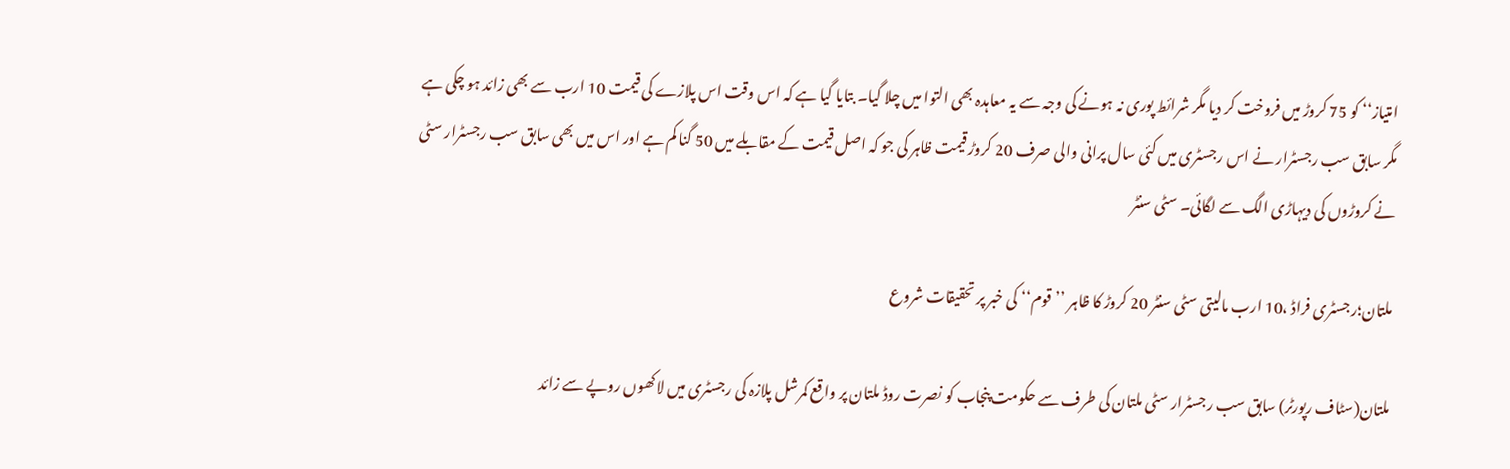امتیاز‘‘ کو 75 کروڑ میں فروخت کر دیا مگر شرائط پوری نہ ہونے کی وجہ سے یہ معاہدہ بھی التوا میں چلا گیا۔ بتایا گیا ہے کہ اس وقت اس پلازے کی قیمت 10 ارب سے بھی زائد ہو چکی ہے مگر سابق سب رجسٹرار نے اس رجسٹری میں کئی سال پرانی والی صرف 20 کروڑ قیمت ظاہر کی جو کہ اصل قیمت کے مقابلے میں 50 گنا کم ہے اور اس میں بھی سابق سب رجسٹرار سٹی نے کروڑوں کی دیہاڑی الگ سے لگائی۔ سٹی سنٹر

ملتان؛رجسٹری فراڈ ،10 ارب مالیتی سٹی سنٹر 20 کروڑ کا ظاہر ’’قوم‘‘ کی خبر پر تحقیقات شروع

ملتان(سٹاف رپورٹر) سابق سب رجسٹرار سٹی ملتان کی طرف سے حکومت پنجاب کو نصرت روڈ ملتان پر واقع کمرشل پلازہ کی رجسٹری میں لاکھوں روپے سے زائد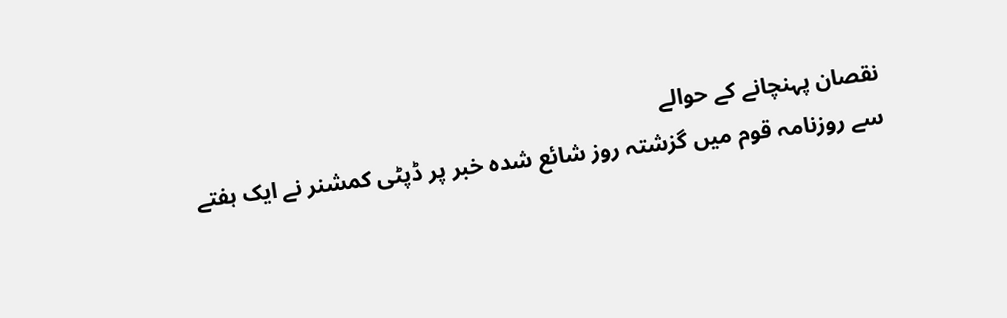نقصان پہنچانے کے حوالے
سے روزنامہ قوم میں گزشتہ روز شائع شدہ خبر پر ڈپٹی کمشنر نے ایک ہفتے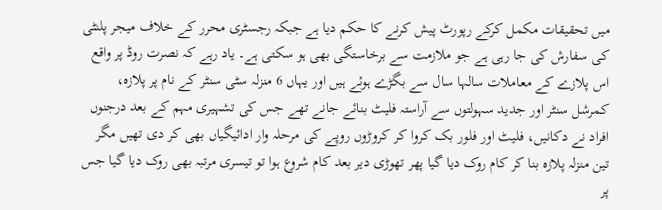میں تحقیقات مکمل کرکے رپورٹ پیش کرنے کا حکم دیا ہے جبکہ رجسٹری محرر کے خلاف میجر پلنٹی کی سفارش کی جا رہی ہے جو ملازمت سے برخاستگی بھی ہو سکتی ہے۔ یاد رہے کہ نصرت روڈ پر واقع اس پلازے کے معاملات سالہا سال سے بگڑے ہوئے ہیں اور یہاں 6 منزلہ سٹی سنٹر کے نام پر پلازہ، کمرشل سنٹر اور جدید سہولتوں سے آراستہ فلیٹ بنائے جانے تھے جس کی تشہیری مہم کے بعد درجنوں افراد نے دکانیں، فلیٹ اور فلور بک کروا کر کروڑوں روپے کی مرحلہ وار ادائیگیاں بھی کر دی تھیں مگر تین منزلہ پلازہ بنا کر کام روک دیا گیا پھر تھوڑی دیر بعد کام شروع ہوا تو تیسری مرتبہ بھی روک دیا گیا جس پر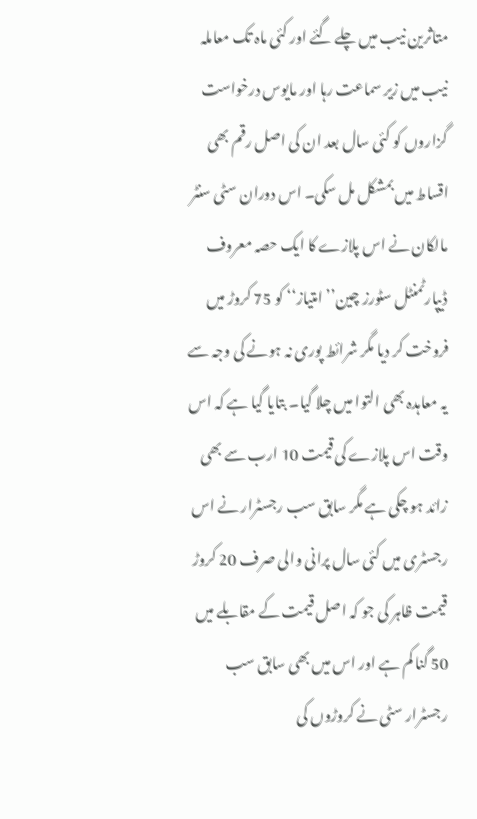متاثرین نیب میں چلے گئے اور کئی ماہ تک معاملہ نیب میں زیر سماعت رہا اور مایوس درخواست گزاروں کو کئی سال بعد ان کی اصل رقم بھی اقساط میں بمشکل مل سکی۔ اس دوران سٹی سنٹر مالکان نے اس پلازے کا ایک حصہ معروف ڈیپارٹمنٹل سٹورز چین’’ امتیاز‘‘ کو 75 کروڑ میں فروخت کر دیا مگر شرائط پوری نہ ہونے کی وجہ سے یہ معاہدہ بھی التوا میں چلا گیا۔ بتایا گیا ہے کہ اس وقت اس پلازے کی قیمت 10 ارب سے بھی زائد ہو چکی ہے مگر سابق سب رجسٹرار نے اس رجسٹری میں کئی سال پرانی والی صرف 20 کروڑ قیمت ظاہر کی جو کہ اصل قیمت کے مقابلے میں 50 گنا کم ہے اور اس میں بھی سابق سب رجسٹرار سٹی نے کروڑوں کی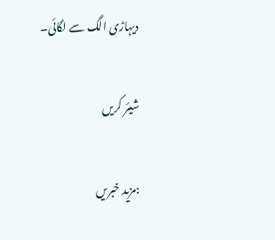دیہاڑی الگ سے لگائی۔

شیئر کریں

:مزید خبریں